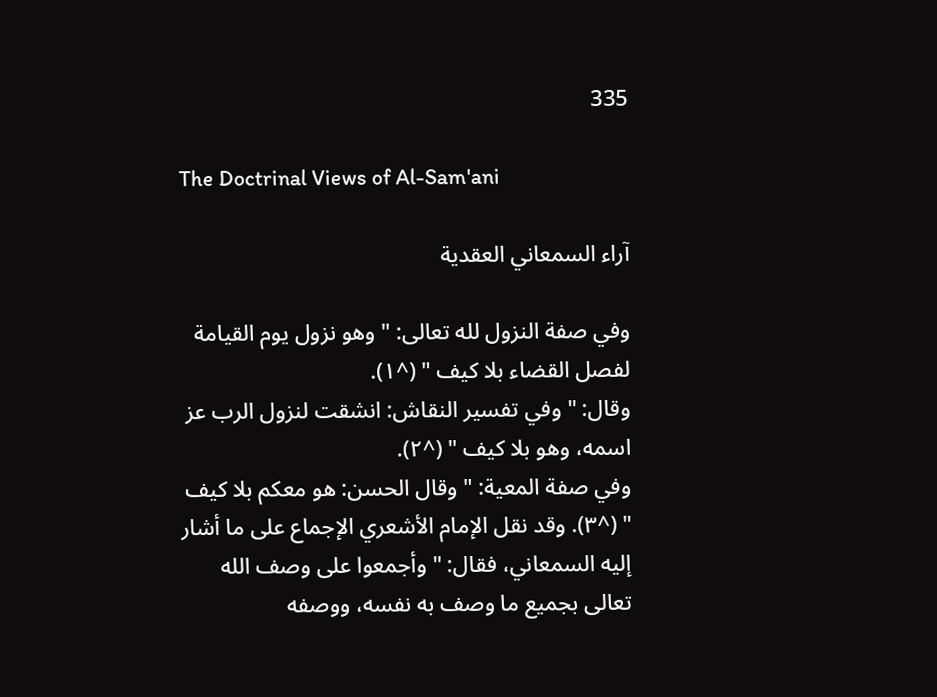335

The Doctrinal Views of Al-Sam'ani

آراء السمعاني العقدية

وفي صفة النزول لله تعالى: " وهو نزول يوم القيامة لفصل القضاء بلا كيف " (^١).
وقال: " وفي تفسير النقاش: انشقت لنزول الرب عز اسمه، وهو بلا كيف " (^٢).
وفي صفة المعية: " وقال الحسن: هو معكم بلا كيف " (^٣). وقد نقل الإمام الأشعري الإجماع على ما أشار إليه السمعاني، فقال: " وأجمعوا على وصف الله تعالى بجميع ما وصف به نفسه، ووصفه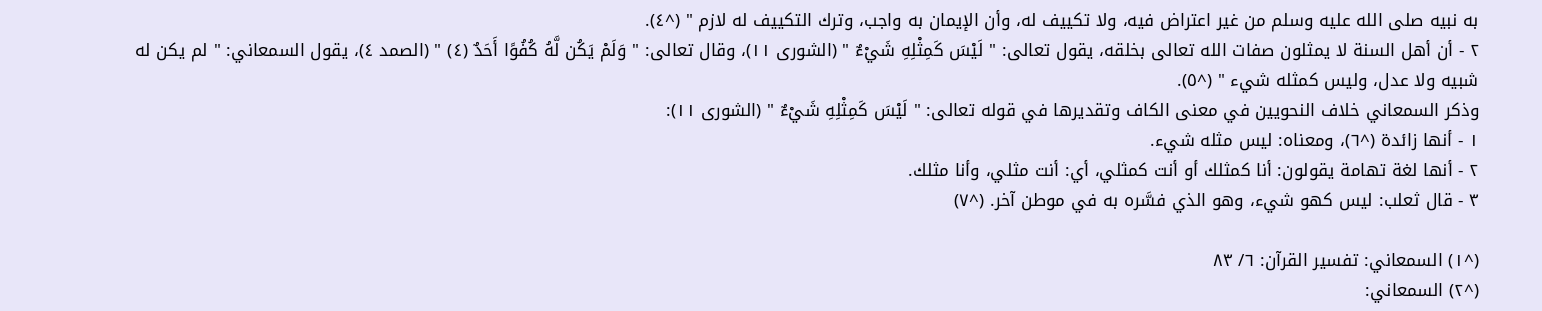به نبيه صلى الله عليه وسلم من غير اعتراض فيه، ولا تكييف له، وأن الإيمان به واجب، وترك التكييف له لازم " (^٤).
٢ - أن أهل السنة لا يمثلون صفات الله تعالى بخلقه، يقول تعالى: " لَيْسَ كَمِثْلِهِ شَيْءٌ " (الشورى ١١)، وقال تعالى: " وَلَمْ يَكُن لَّهُ كُفُوًا أَحَدٌ (٤) " (الصمد ٤)، يقول السمعاني: " لم يكن له شبيه ولا عدل، وليس كمثله شيء " (^٥).
وذكر السمعاني خلاف النحويين في معنى الكاف وتقديرها في قوله تعالى: " لَيْسَ كَمِثْلِهِ شَيْءٌ " (الشورى ١١):
١ - أنها زائدة (^٦)، ومعناه: ليس مثله شيء.
٢ - أنها لغة تهامة يقولون: أنا كمثلك أو أنت كمثلي، أي: أنت مثلي، وأنا مثلك.
٣ - قال ثعلب: ليس كهو شيء، وهو الذي فسَّره به في موطن آخر. (^٧)

(^١) السمعاني: تفسير القرآن: ٦/ ٨٣
(^٢) السمعاني: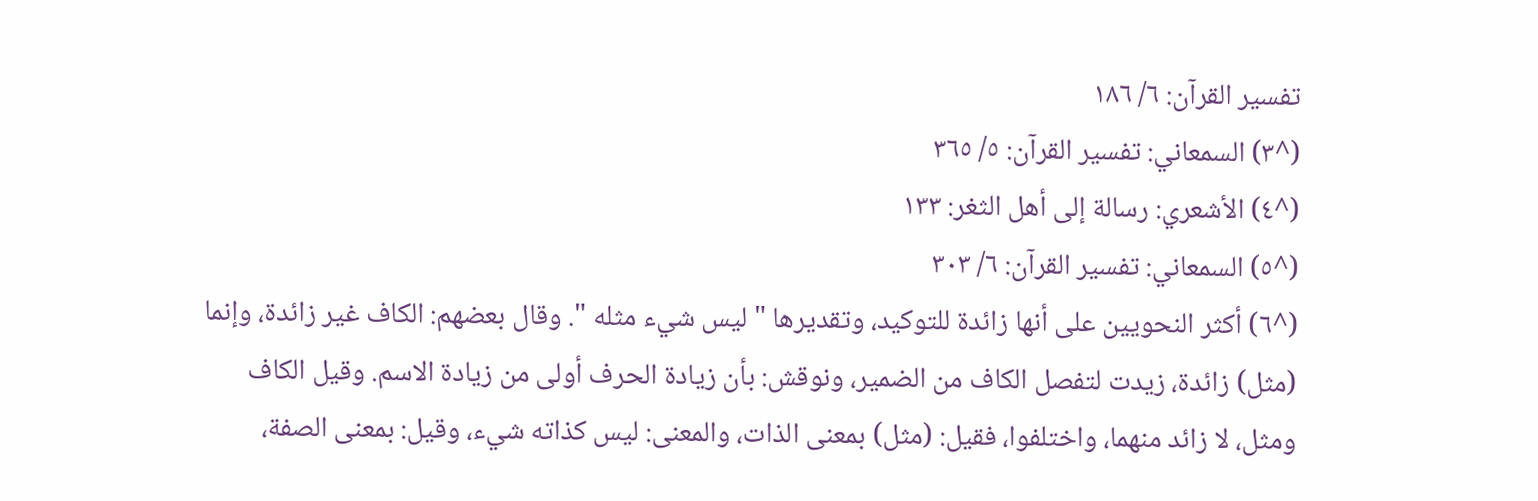تفسير القرآن: ٦/ ١٨٦
(^٣) السمعاني: تفسير القرآن: ٥/ ٣٦٥
(^٤) الأشعري: رسالة إلى أهل الثغر: ١٣٣
(^٥) السمعاني: تفسير القرآن: ٦/ ٣٠٣
(^٦) أكثر النحويين على أنها زائدة للتوكيد، وتقديرها " ليس شيء مثله ". وقال بعضهم: الكاف غير زائدة، وإنما (مثل) زائدة، زيدت لتفصل الكاف من الضمير، ونوقش: بأن زيادة الحرف أولى من زيادة الاسم. وقيل الكاف ومثل، لا زائد منهما، واختلفوا، فقيل: (مثل) بمعنى الذات، والمعنى: ليس كذاته شيء، وقيل: بمعنى الصفة،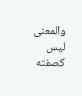والمعنى ليس كصفته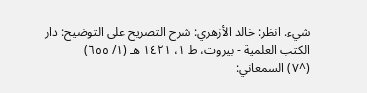شيء. انظر: خالد الأزهري: شرح التصريح على التوضيح: دار الكتب العلمية - بيروت، ط ١، ١٤٢١ هـ (١/ ٦٥٥)
(^٧) السمعاني: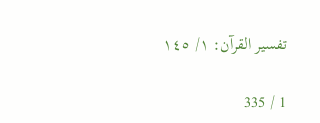تفسير القرآن: ١/ ١٤٥

1 / 335